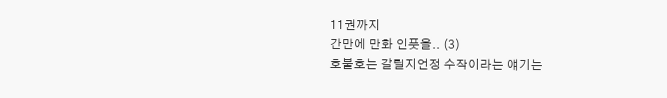11권까지
간만에 만화 인풋을.. (3)
호불호는 갈릴지언정 수작이라는 얘기는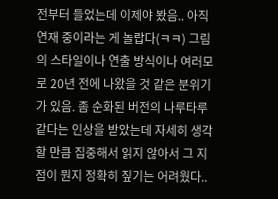전부터 들었는데 이제야 봤음.. 아직 연재 중이라는 게 놀랍다(ㅋㅋ) 그림의 스타일이나 연출 방식이나 여러모로 20년 전에 나왔을 것 같은 분위기가 있음. 좀 순화된 버전의 나루타루 같다는 인상을 받았는데 자세히 생각할 만큼 집중해서 읽지 않아서 그 지점이 뭔지 정확히 짚기는 어려웠다..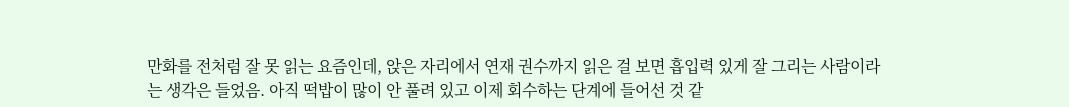만화를 전처럼 잘 못 읽는 요즘인데, 앉은 자리에서 연재 권수까지 읽은 걸 보면 흡입력 있게 잘 그리는 사람이라는 생각은 들었음. 아직 떡밥이 많이 안 풀려 있고 이제 회수하는 단계에 들어선 것 같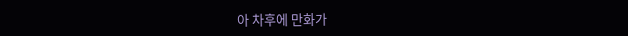아 차후에 만화가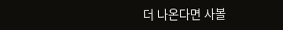더 나온다면 사볼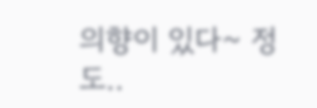의향이 있다~ 정도..